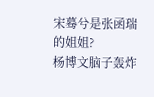宋蓦兮是张函瑞的姐姐?
杨博文脑子轰炸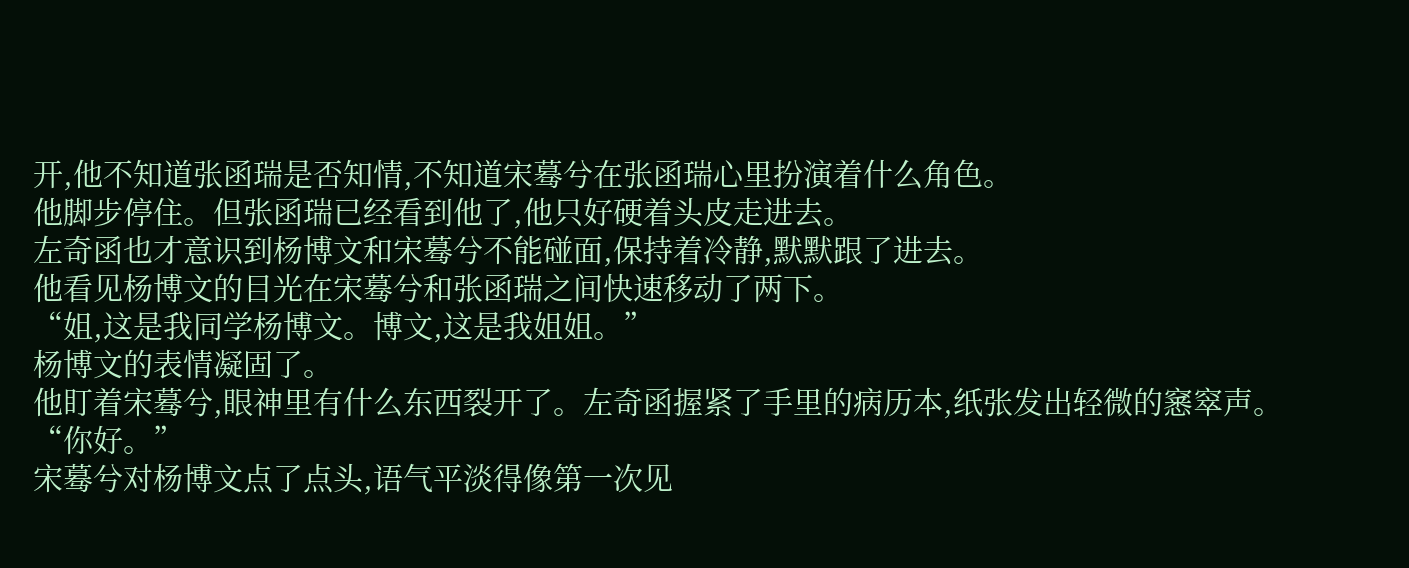开,他不知道张函瑞是否知情,不知道宋蓦兮在张函瑞心里扮演着什么角色。
他脚步停住。但张函瑞已经看到他了,他只好硬着头皮走进去。
左奇函也才意识到杨博文和宋蓦兮不能碰面,保持着冷静,默默跟了进去。
他看见杨博文的目光在宋蓦兮和张函瑞之间快速移动了两下。
“姐,这是我同学杨博文。博文,这是我姐姐。”
杨博文的表情凝固了。
他盯着宋蓦兮,眼神里有什么东西裂开了。左奇函握紧了手里的病历本,纸张发出轻微的窸窣声。
“你好。”
宋蓦兮对杨博文点了点头,语气平淡得像第一次见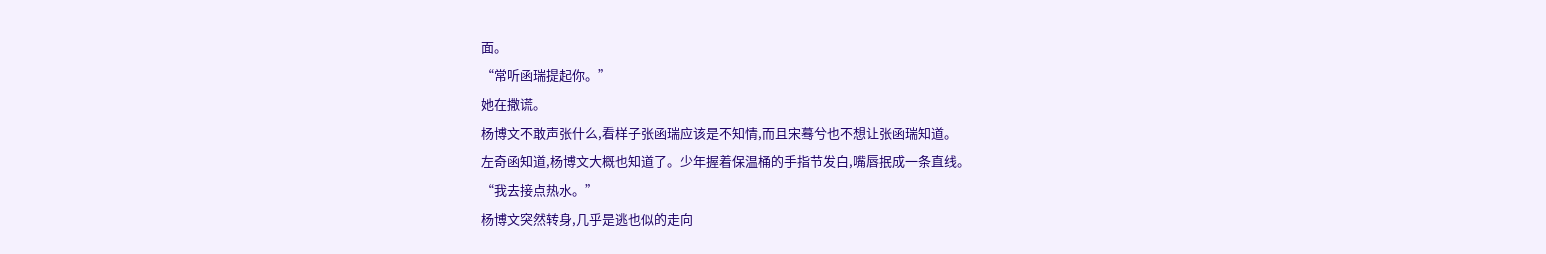面。
“常听函瑞提起你。”
她在撒谎。
杨博文不敢声张什么,看样子张函瑞应该是不知情,而且宋蓦兮也不想让张函瑞知道。
左奇函知道,杨博文大概也知道了。少年握着保温桶的手指节发白,嘴唇抿成一条直线。
“我去接点热水。”
杨博文突然转身,几乎是逃也似的走向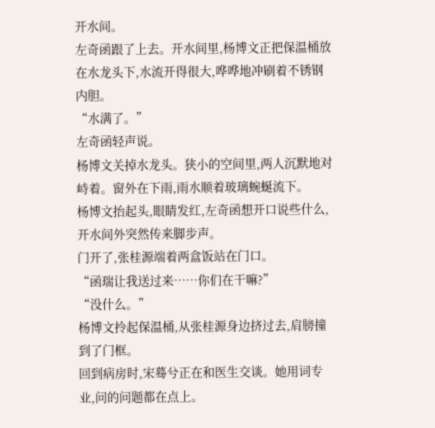开水间。
左奇函跟了上去。开水间里,杨博文正把保温桶放在水龙头下,水流开得很大,哗哗地冲刷着不锈钢内胆。
“水满了。”
左奇函轻声说。
杨博文关掉水龙头。狭小的空间里,两人沉默地对峙着。窗外在下雨,雨水顺着玻璃蜿蜒流下。
杨博文抬起头,眼睛发红,左奇函想开口说些什么,开水间外突然传来脚步声。
门开了,张桂源端着两盒饭站在门口。
“函瑞让我送过来……你们在干嘛?”
“没什么。”
杨博文拎起保温桶,从张桂源身边挤过去,肩膀撞到了门框。
回到病房时,宋蓦兮正在和医生交谈。她用词专业,问的问题都在点上。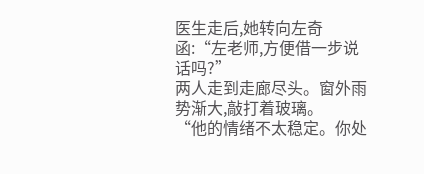医生走后,她转向左奇函:“左老师,方便借一步说话吗?”
两人走到走廊尽头。窗外雨势渐大,敲打着玻璃。
“他的情绪不太稳定。你处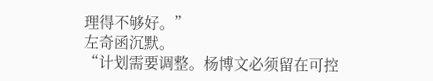理得不够好。”
左奇函沉默。
“计划需要调整。杨博文必须留在可控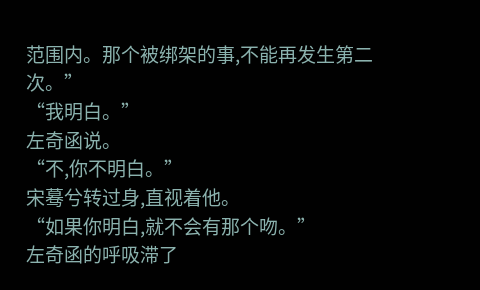范围内。那个被绑架的事,不能再发生第二次。”
“我明白。”
左奇函说。
“不,你不明白。”
宋蓦兮转过身,直视着他。
“如果你明白,就不会有那个吻。”
左奇函的呼吸滞了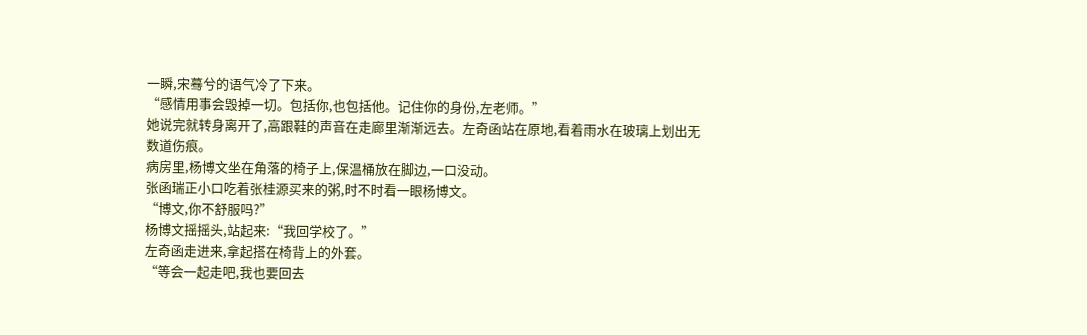一瞬,宋蓦兮的语气冷了下来。
“感情用事会毁掉一切。包括你,也包括他。记住你的身份,左老师。”
她说完就转身离开了,高跟鞋的声音在走廊里渐渐远去。左奇函站在原地,看着雨水在玻璃上划出无数道伤痕。
病房里,杨博文坐在角落的椅子上,保温桶放在脚边,一口没动。
张函瑞正小口吃着张桂源买来的粥,时不时看一眼杨博文。
“博文,你不舒服吗?”
杨博文摇摇头,站起来:“我回学校了。”
左奇函走进来,拿起搭在椅背上的外套。
“等会一起走吧,我也要回去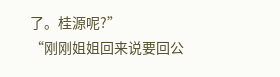了。桂源呢?”
“刚刚姐姐回来说要回公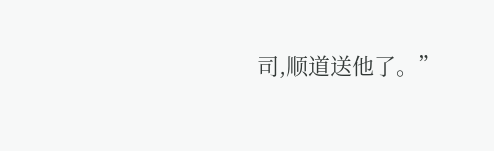司,顺道送他了。”